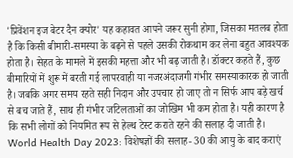'प्रिवेंशन इज बेटर दैन क्योर' यह कहावत आपने जरूर सुनी होगा, जिसका मतलब होता है कि किसी बीमारी-समस्या के बढ़ने से पहले उसकी रोकथाम कर लेना बहुत आवश्यक होता है। सेहत के मामले में इसकी महत्ता और भी बढ़ जाती है। डॉक्टर कहते हैं, कुछ बीमारियों में शुरू में बरती गई लापरवाही या नजरअंदाजगी गंभीर समस्याकारक हो जाती है। जबकि अगर समय रहते सही निदान और उपचार हो जाए तो न सिर्फ आप बड़े खर्च से बच जाते हैं, साथ ही गंभीर जटिलताओं का जोखिम भी कम होता है। यही कारण है कि सभी लोगों को नियमित रूप से हेल्थ टेस्ट कराते रहने की सलाह दी जाती है।
World Health Day 2023: विशेषज्ञों की सलाह- 30 की आयु के बाद कराएं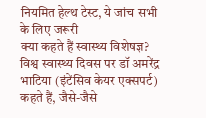नियमित हेल्थ टेस्ट, ये जांच सभी के लिए जरूरी
क्या कहते हैं स्वास्थ्य विशेषज्ञ?
विश्व स्वास्थ्य दिवस पर डॉ अमरेंद्र भाटिया (इंटेंसिव केयर एक्सपर्ट) कहते हैं, जैसे-जैसे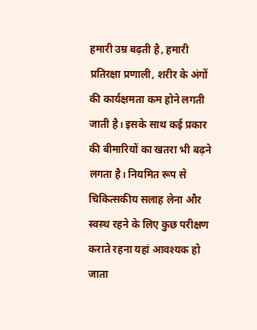हमारी उम्र बढ़ती है, हमारी प्रतिरक्षा प्रणाली, शरीर के अंगों की कार्यक्षमता कम होने लगती जाती है। इसके साथ कई प्रकार की बीमारियों का खतरा भी बढ़ने लगता है। नियमित रूप से चिकित्सकीय सलाह लेना और स्वस्थ रहने के लिए कुछ परीक्षण कराते रहना यहां आवश्यक हो जाता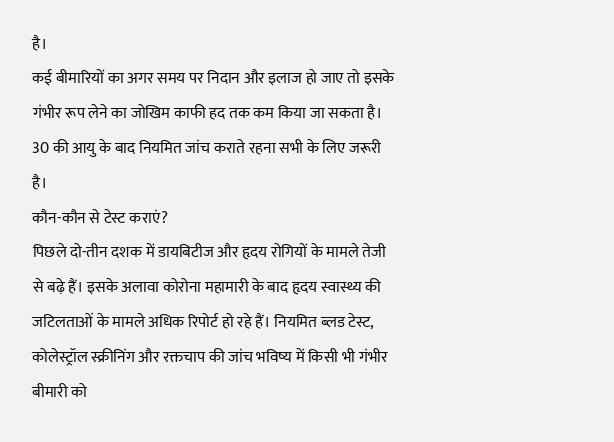है।
कई बीमारियों का अगर समय पर निदान और इलाज हो जाए तो इसके गंभीर रूप लेने का जोखिम काफी हद तक कम किया जा सकता है। 30 की आयु के बाद नियमित जांच कराते रहना सभी के लिए जरूरी है।
कौन-कौन से टेस्ट कराएं?
पिछले दो-तीन दशक में डायबिटीज और हृदय रोगियों के मामले तेजी से बढ़े हैं। इसके अलावा कोरोना महामारी के बाद हृदय स्वास्थ्य की जटिलताओं के मामले अधिक रिपोर्ट हो रहे हैं। नियमित ब्लड टेस्ट, कोलेस्ट्रॉल स्क्रीनिंग और रक्तचाप की जांच भविष्य में किसी भी गंभीर बीमारी को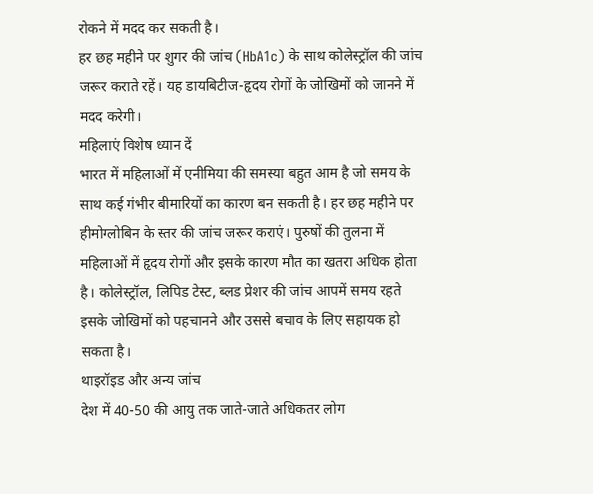रोकने में मदद कर सकती है।
हर छह महीने पर शुगर की जांच (HbA1c) के साथ कोलेस्ट्रॉल की जांच जरूर कराते रहें। यह डायबिटीज-हृदय रोगों के जोखिमों को जानने में मदद करेगी।
महिलाएं विशेष ध्यान दें
भारत में महिलाओं में एनीमिया की समस्या बहुत आम है जो समय के साथ कई गंभीर बीमारियों का कारण बन सकती है। हर छह महीने पर हीमोग्लोबिन के स्तर की जांच जरूर कराएं। पुरुषों की तुलना में महिलाओं में हृदय रोगों और इसके कारण मौत का खतरा अधिक होता है। कोलेस्ट्रॉल, लिपिड टेस्ट, ब्लड प्रेशर की जांच आपमें समय रहते इसके जोखिमों को पहचानने और उससे बचाव के लिए सहायक हो सकता है।
थाइरॉइड और अन्य जांच
देश में 40-50 की आयु तक जाते-जाते अधिकतर लोग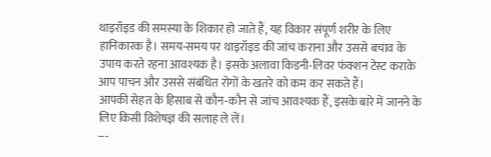थाइरॉइड की समस्या के शिकार हो जाते हैं, यह विकार संपूर्ण शरीर के लिए हानिकारक है। समय-समय पर थाइरॉइड की जांच कराना और उससे बचाव के उपाय करते रहना आवश्यक है। इसके अलावा किडनी-लिवर फंक्शन टेस्ट कराके आप पाचन और उससे संबंधित रोगों के खतरे को कम कर सकते हैं।
आपकी सेहत के हिसाब से कौन-कौन से जांच आवश्यक हैं, इसके बारे में जानने के लिए किसी विशेषज्ञ की सलाह ले लें।
---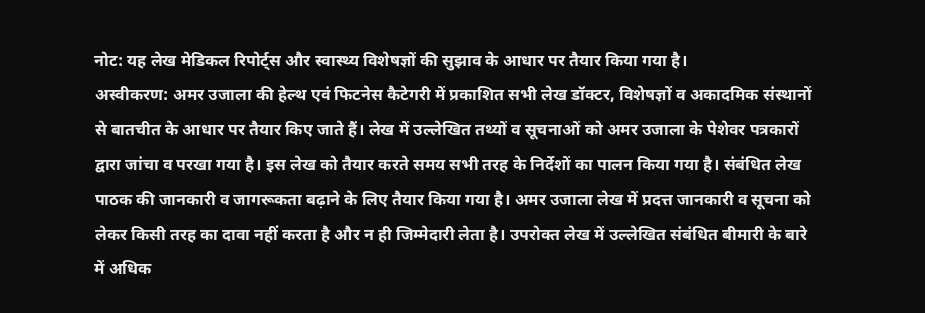नोट: यह लेख मेडिकल रिपोर्ट्स और स्वास्थ्य विशेषज्ञों की सुझाव के आधार पर तैयार किया गया है।
अस्वीकरण: अमर उजाला की हेल्थ एवं फिटनेस कैटेगरी में प्रकाशित सभी लेख डॉक्टर, विशेषज्ञों व अकादमिक संस्थानों से बातचीत के आधार पर तैयार किए जाते हैं। लेख में उल्लेखित तथ्यों व सूचनाओं को अमर उजाला के पेशेवर पत्रकारों द्वारा जांचा व परखा गया है। इस लेख को तैयार करते समय सभी तरह के निर्देशों का पालन किया गया है। संबंधित लेख पाठक की जानकारी व जागरूकता बढ़ाने के लिए तैयार किया गया है। अमर उजाला लेख में प्रदत्त जानकारी व सूचना को लेकर किसी तरह का दावा नहीं करता है और न ही जिम्मेदारी लेता है। उपरोक्त लेख में उल्लेखित संबंधित बीमारी के बारे में अधिक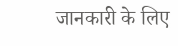जानकारी के लिए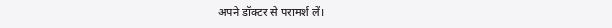अपने डॉक्टर से परामर्श लें।